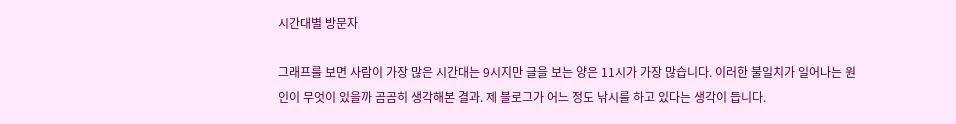시간대별 방문자

그래프를 보면 사람이 가장 많은 시간대는 9시지만 글을 보는 양은 11시가 가장 많습니다. 이러한 불일치가 일어나는 원인이 무엇이 있을까 곰곰히 생각해본 결과. 제 블로그가 어느 정도 낚시를 하고 있다는 생각이 듭니다.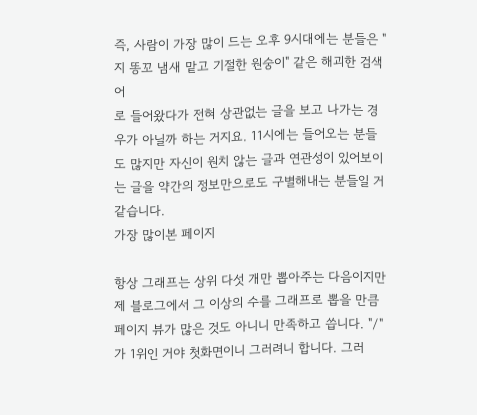즉, 사람이 가장 많이 드는 오후 9시대에는 분들은 "지 똥꼬 냄새 맡고 기절한 원숭이" 같은 해괴한 검색어
로 들어왔다가 전혀 상관없는 글을 보고 나가는 경우가 아닐까 하는 거지요. 11시에는 들어오는 분들도 많지만 자신이 원치 않는 글과 연관성이 있어보이는 글을 약간의 정보만으로도 구별해내는 분들일 거 같습니다.
가장 많이본 페이지

항상 그래프는 상위 다섯 개만 뽑아주는 다음이지만 제 블로그에서 그 이상의 수를 그래프로 뽑을 만큼 페이지 뷰가 많은 것도 아니니 만족하고 씁니다. "/"가 1위인 거야 첫화면이니 그러려니 합니다. 그러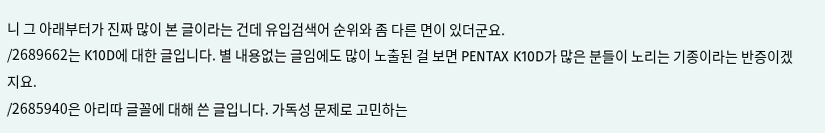니 그 아래부터가 진짜 많이 본 글이라는 건데 유입검색어 순위와 좀 다른 면이 있더군요.
/2689662는 K10D에 대한 글입니다. 별 내용없는 글임에도 많이 노출된 걸 보면 PENTAX K10D가 많은 분들이 노리는 기종이라는 반증이겠지요.
/2685940은 아리따 글꼴에 대해 쓴 글입니다. 가독성 문제로 고민하는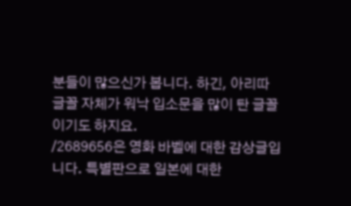분들이 많으신가 봅니다. 하긴, 아리따 글꼴 자체가 워낙 입소문을 많이 탄 글꼴이기도 하지요.
/2689656은 영화 바벨에 대한 감상글입니다. 특별판으로 일본에 대한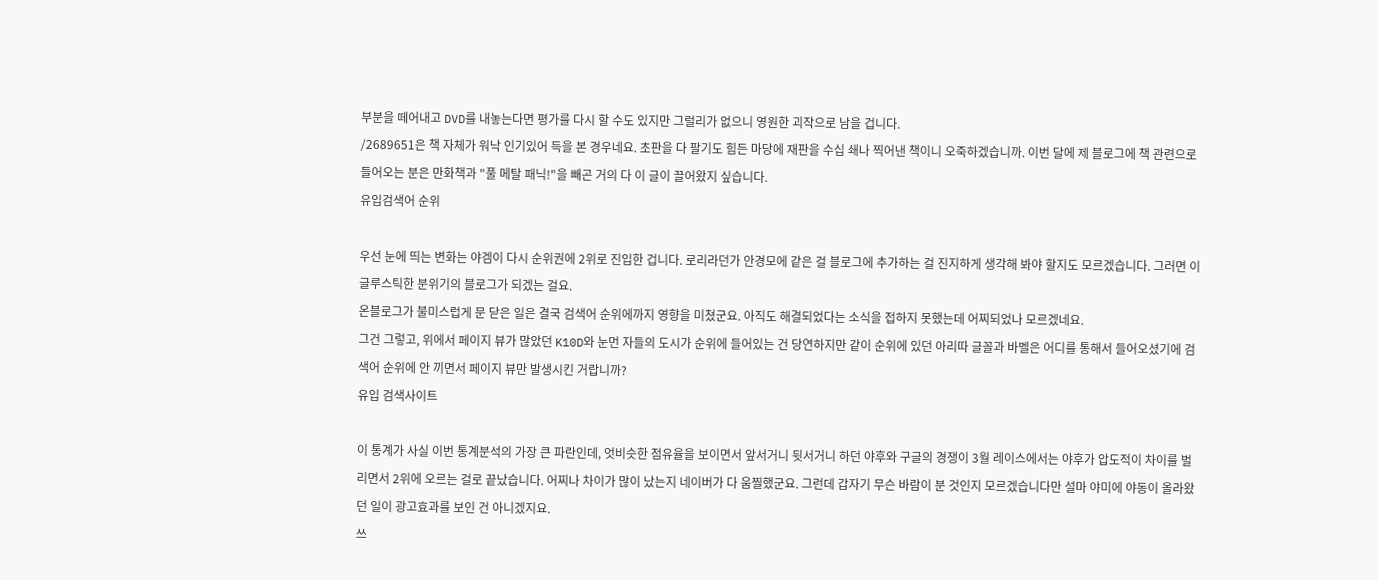부분을 떼어내고 DVD를 내놓는다면 평가를 다시 할 수도 있지만 그럴리가 없으니 영원한 괴작으로 남을 겁니다.
/2689651은 책 자체가 워낙 인기있어 득을 본 경우네요. 초판을 다 팔기도 힘든 마당에 재판을 수십 쇄나 찍어낸 책이니 오죽하겠습니까. 이번 달에 제 블로그에 책 관련으로 들어오는 분은 만화책과 "풀 메탈 패닉!"을 빼곤 거의 다 이 글이 끌어왔지 싶습니다.
유입검색어 순위

우선 눈에 띄는 변화는 야겜이 다시 순위권에 2위로 진입한 겁니다. 로리라던가 안경모에 같은 걸 블로그에 추가하는 걸 진지하게 생각해 봐야 할지도 모르겠습니다. 그러면 이글루스틱한 분위기의 블로그가 되겠는 걸요.
온블로그가 불미스럽게 문 닫은 일은 결국 검색어 순위에까지 영향을 미쳤군요. 아직도 해결되었다는 소식을 접하지 못했는데 어찌되었나 모르겠네요.
그건 그렇고, 위에서 페이지 뷰가 많았던 K10D와 눈먼 자들의 도시가 순위에 들어있는 건 당연하지만 같이 순위에 있던 아리따 글꼴과 바벨은 어디를 통해서 들어오셨기에 검색어 순위에 안 끼면서 페이지 뷰만 발생시킨 거랍니까?
유입 검색사이트

이 통계가 사실 이번 통계분석의 가장 큰 파란인데, 엇비슷한 점유율을 보이면서 앞서거니 뒷서거니 하던 야후와 구글의 경쟁이 3월 레이스에서는 야후가 압도적이 차이를 벌리면서 2위에 오르는 걸로 끝났습니다. 어찌나 차이가 많이 났는지 네이버가 다 움찔했군요. 그런데 갑자기 무슨 바람이 분 것인지 모르겠습니다만 설마 야미에 야동이 올라왔던 일이 광고효과를 보인 건 아니겠지요.
쓰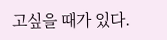고싶을 때가 있다.